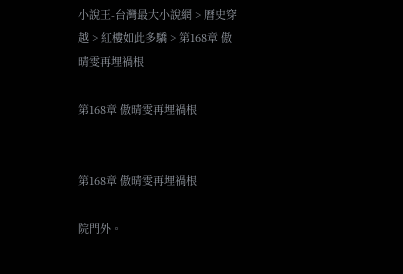小說王-台灣最大小說網 > 曆史穿越 > 紅樓如此多驕 > 第168章 傲晴雯再埋禍根

第168章 傲晴雯再埋禍根


第168章 傲晴雯再埋禍根

院門外。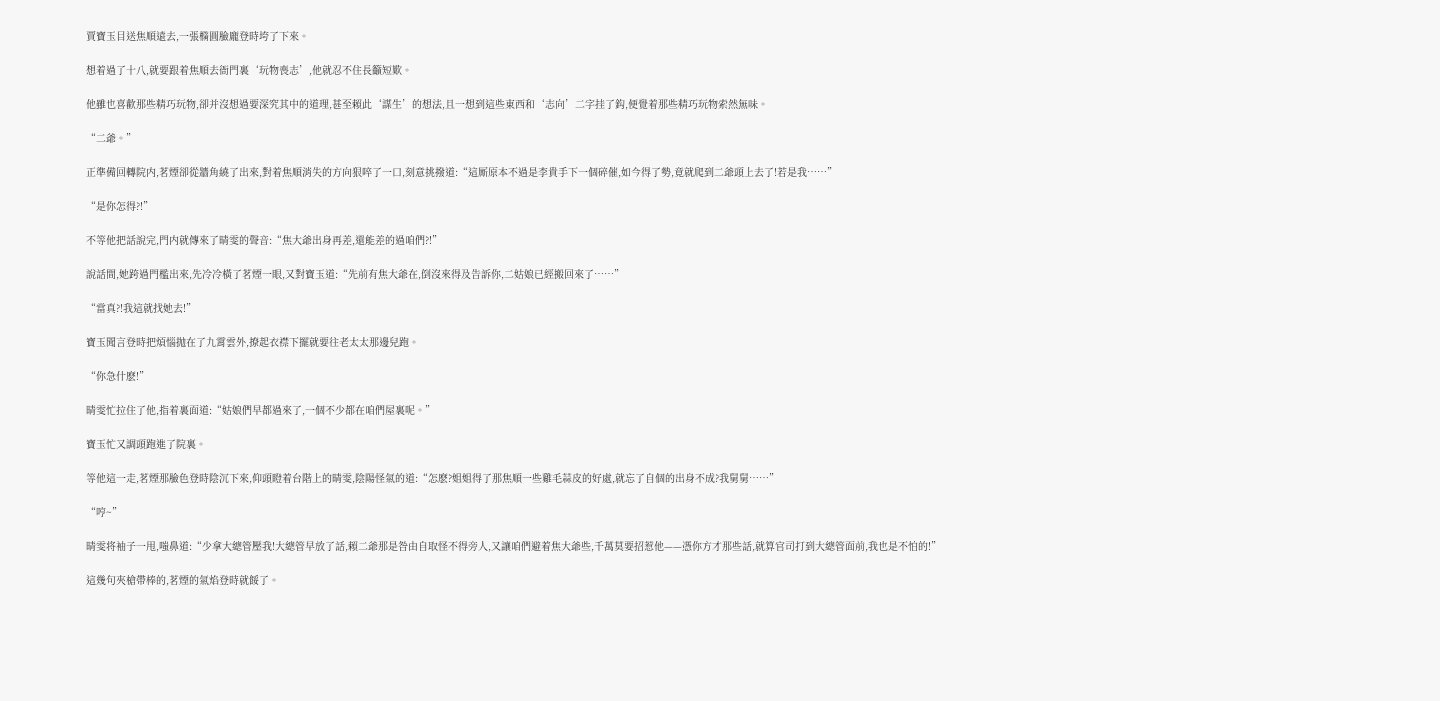賈寶玉目送焦順遠去,一張橢圓臉龐登時垮了下來。

想着過了十八,就要跟着焦順去衙門裏‘玩物喪志’,他就忍不住長籲短歎。

他雖也喜歡那些精巧玩物,卻并沒想過要深究其中的道理,甚至賴此‘謀生’的想法,且一想到這些東西和‘志向’二字挂了鈎,便覺着那些精巧玩物索然無味。

“二爺。”

正準備回轉院内,茗煙卻從牆角繞了出來,對着焦順消失的方向狠啐了一口,刻意挑撥道:“這厮原本不過是李貴手下一個碎催,如今得了勢,竟就爬到二爺頭上去了!若是我……”

“是你怎得?!”

不等他把話說完,門内就傳來了晴雯的聲音:“焦大爺出身再差,還能差的過咱們?!”

說話間,她跨過門檻出來,先冷冷橫了茗煙一眼,又對寶玉道:“先前有焦大爺在,倒沒來得及告訴你,二姑娘已經搬回來了……”

“當真?!我這就找她去!”

寶玉聞言登時把煩惱抛在了九霄雲外,撩起衣襟下擺就要往老太太那邊兒跑。

“你急什麽!”

晴雯忙拉住了他,指着裏面道:“姑娘們早都過來了,一個不少都在咱們屋裏呢。”

寶玉忙又調頭跑進了院裏。

等他這一走,茗煙那臉色登時陰沉下來,仰頭瞪着台階上的晴雯,陰陽怪氣的道:“怎麽?姐姐得了那焦順一些雞毛蒜皮的好處,就忘了自個的出身不成?我舅舅……”

“哼~”

晴雯将袖子一甩,嗤鼻道:“少拿大總管壓我!大總管早放了話,賴二爺那是咎由自取怪不得旁人,又讓咱們避着焦大爺些,千萬莫要招惹他——憑你方才那些話,就算官司打到大總管面前,我也是不怕的!”

這幾句夾槍帶棒的,茗煙的氣焰登時就餒了。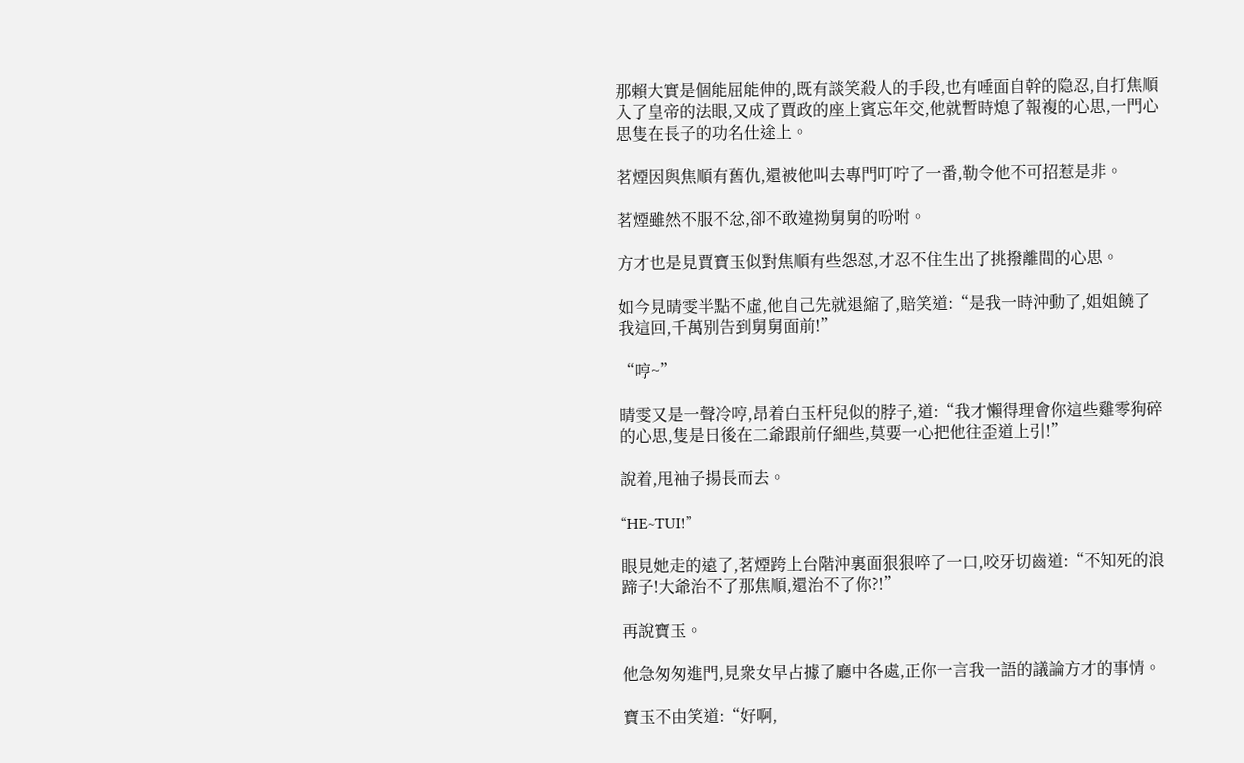那賴大實是個能屈能伸的,既有談笑殺人的手段,也有唾面自幹的隐忍,自打焦順入了皇帝的法眼,又成了賈政的座上賓忘年交,他就暫時熄了報複的心思,一門心思隻在長子的功名仕途上。

茗煙因與焦順有舊仇,還被他叫去專門叮咛了一番,勒令他不可招惹是非。

茗煙雖然不服不忿,卻不敢違拗舅舅的吩咐。

方才也是見賈寶玉似對焦順有些怨怼,才忍不住生出了挑撥離間的心思。

如今見晴雯半點不虛,他自己先就退縮了,賠笑道:“是我一時沖動了,姐姐饒了我這回,千萬别告到舅舅面前!”

“哼~”

晴雯又是一聲冷哼,昂着白玉杆兒似的脖子,道:“我才懶得理會你這些雞零狗碎的心思,隻是日後在二爺跟前仔細些,莫要一心把他往歪道上引!”

說着,甩袖子揚長而去。

“HE~TUI!”

眼見她走的遠了,茗煙跨上台階沖裏面狠狠啐了一口,咬牙切齒道:“不知死的浪蹄子!大爺治不了那焦順,還治不了你?!”

再說寶玉。

他急匆匆進門,見衆女早占據了廳中各處,正你一言我一語的議論方才的事情。

寶玉不由笑道:“好啊,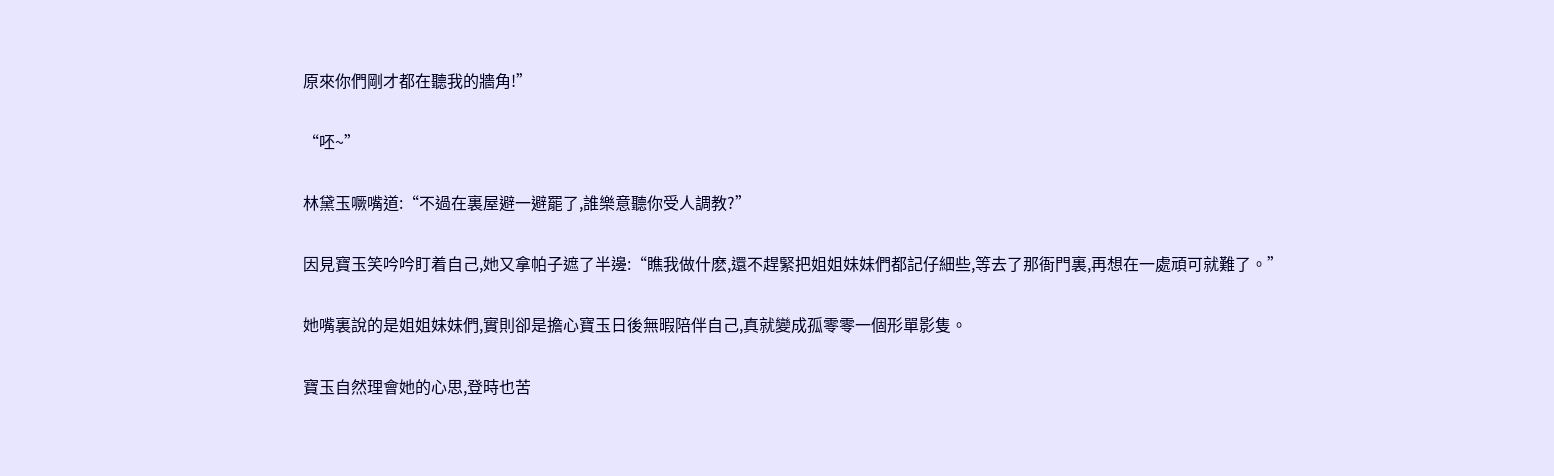原來你們剛才都在聽我的牆角!”

“呸~”

林黛玉噘嘴道:“不過在裏屋避一避罷了,誰樂意聽你受人調教?”

因見寶玉笑吟吟盯着自己,她又拿帕子遮了半邊:“瞧我做什麽,還不趕緊把姐姐妹妹們都記仔細些,等去了那衙門裏,再想在一處頑可就難了。”

她嘴裏說的是姐姐妹妹們,實則卻是擔心寶玉日後無暇陪伴自己,真就變成孤零零一個形單影隻。

寶玉自然理會她的心思,登時也苦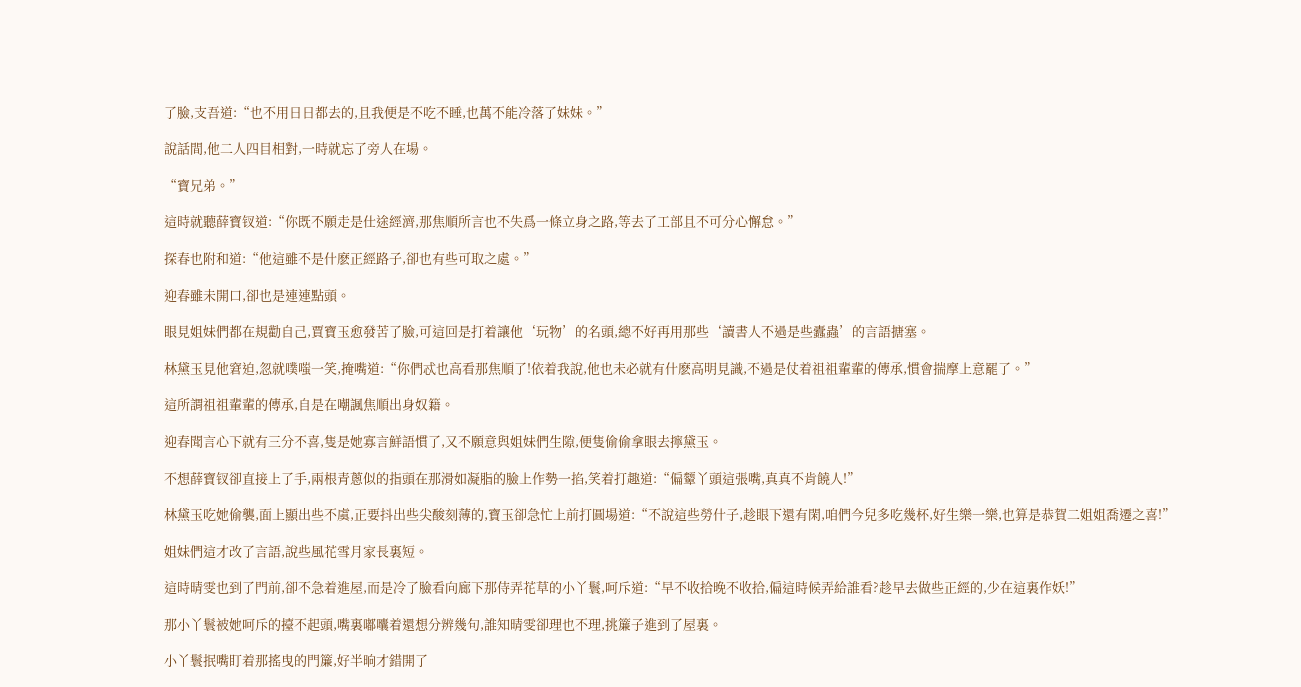了臉,支吾道:“也不用日日都去的,且我便是不吃不睡,也萬不能冷落了妹妹。”

說話間,他二人四目相對,一時就忘了旁人在場。

“寶兄弟。”

這時就聽薛寶钗道:“你既不願走是仕途經濟,那焦順所言也不失爲一條立身之路,等去了工部且不可分心懈怠。”

探春也附和道:“他這雖不是什麽正經路子,卻也有些可取之處。”

迎春雖未開口,卻也是連連點頭。

眼見姐妹們都在規勸自己,賈寶玉愈發苦了臉,可這回是打着讓他‘玩物’的名頭,總不好再用那些‘讀書人不過是些蠹蟲’的言語搪塞。

林黛玉見他窘迫,忽就噗嗤一笑,掩嘴道:“你們忒也高看那焦順了!依着我說,他也未必就有什麽高明見識,不過是仗着祖祖輩輩的傳承,慣會揣摩上意罷了。”

這所謂祖祖輩輩的傳承,自是在嘲諷焦順出身奴籍。

迎春聞言心下就有三分不喜,隻是她寡言鮮語慣了,又不願意與姐妹們生隙,便隻偷偷拿眼去擰黛玉。

不想薛寶钗卻直接上了手,兩根青蔥似的指頭在那滑如凝脂的臉上作勢一掐,笑着打趣道:“偏颦丫頭這張嘴,真真不肯饒人!”

林黛玉吃她偷襲,面上顯出些不虞,正要抖出些尖酸刻薄的,寶玉卻急忙上前打圓場道:“不說這些勞什子,趁眼下還有閑,咱們今兒多吃幾杯,好生樂一樂,也算是恭賀二姐姐喬遷之喜!”

姐妹們這才改了言語,說些風花雪月家長裏短。

這時晴雯也到了門前,卻不急着進屋,而是冷了臉看向廊下那侍弄花草的小丫鬟,呵斥道:“早不收拾晚不收拾,偏這時候弄給誰看?趁早去做些正經的,少在這裏作妖!”

那小丫鬟被她呵斥的擡不起頭,嘴裏嘟囔着還想分辨幾句,誰知晴雯卻理也不理,挑簾子進到了屋裏。

小丫鬟抿嘴盯着那搖曳的門簾,好半晌才錯開了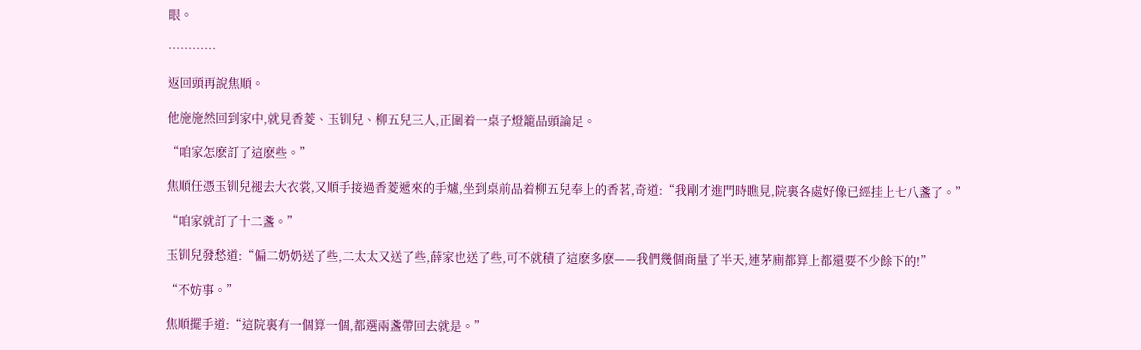眼。

…………

返回頭再說焦順。

他施施然回到家中,就見香菱、玉钏兒、柳五兒三人,正圍着一桌子燈籠品頭論足。

“咱家怎麽訂了這麽些。”

焦順任憑玉钏兒褪去大衣裳,又順手接過香菱遞來的手爐,坐到桌前品着柳五兒奉上的香茗,奇道:“我剛才進門時瞧見,院裏各處好像已經挂上七八盞了。”

“咱家就訂了十二盞。”

玉钏兒發愁道:“偏二奶奶送了些,二太太又送了些,薛家也送了些,可不就積了這麽多麽——我們幾個商量了半天,連茅廁都算上都還要不少餘下的!”

“不妨事。”

焦順擺手道:“這院裏有一個算一個,都選兩盞帶回去就是。”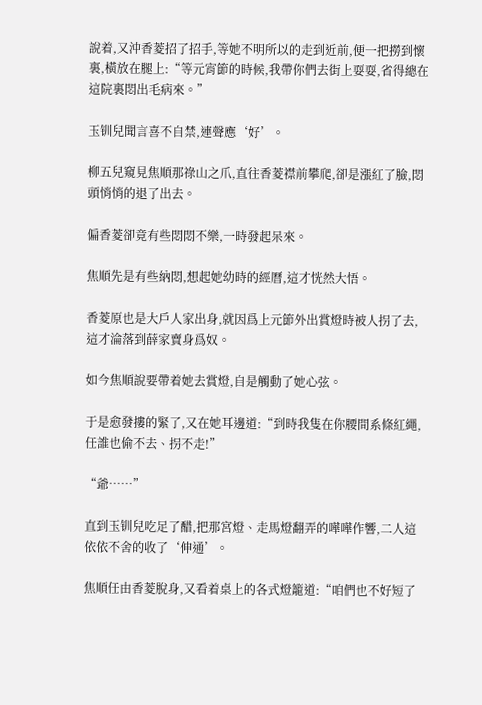說着,又沖香菱招了招手,等她不明所以的走到近前,便一把撈到懷裏,橫放在腿上:“等元宵節的時候,我帶你們去街上耍耍,省得總在這院裏悶出毛病來。”

玉钏兒聞言喜不自禁,連聲應‘好’。

柳五兒窺見焦順那祿山之爪,直往香菱襟前攀爬,卻是漲紅了臉,悶頭悄悄的退了出去。

偏香菱卻竟有些悶悶不樂,一時發起呆來。

焦順先是有些納悶,想起她幼時的經曆,這才恍然大悟。

香菱原也是大戶人家出身,就因爲上元節外出賞燈時被人拐了去,這才淪落到薛家賣身爲奴。

如今焦順說要帶着她去賞燈,自是觸動了她心弦。

于是愈發摟的緊了,又在她耳邊道:“到時我隻在你腰間系條紅繩,任誰也偷不去、拐不走!”

“爺……”

直到玉钏兒吃足了醋,把那宮燈、走馬燈翻弄的嘩嘩作響,二人這依依不舍的收了‘伸通’。

焦順任由香菱脫身,又看着桌上的各式燈籠道:“咱們也不好短了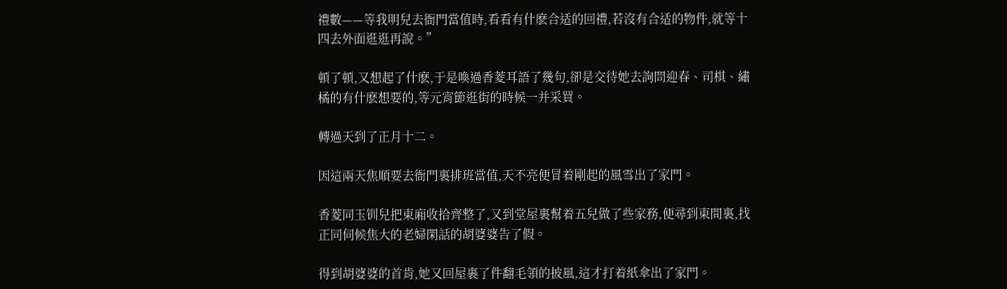禮數——等我明兒去衙門當值時,看看有什麽合适的回禮,若沒有合适的物件,就等十四去外面逛逛再說。”

頓了頓,又想起了什麽,于是喚過香菱耳語了幾句,卻是交待她去詢問迎春、司棋、繡橘的有什麽想要的,等元宵節逛街的時候一并采買。

轉過天到了正月十二。

因這兩天焦順要去衙門裏排班當值,天不亮便冒着剛起的風雪出了家門。

香菱同玉钏兒把東廂收拾齊整了,又到堂屋裏幫着五兒做了些家務,便尋到東間裏,找正同伺候焦大的老婦閑話的胡婆婆告了假。

得到胡婆婆的首肯,她又回屋裹了件翻毛領的披風,這才打着紙傘出了家門。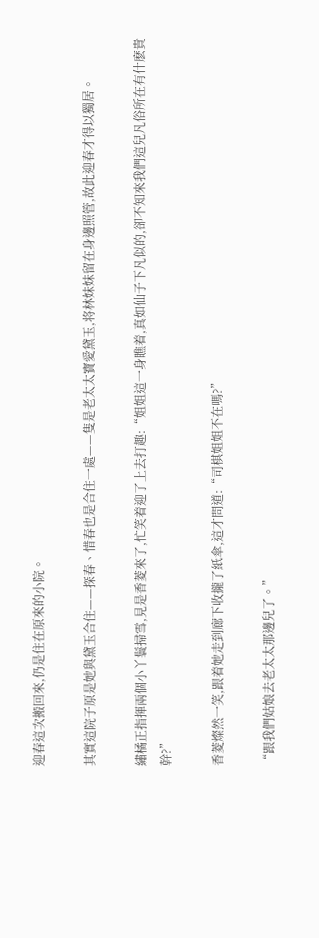迎春這次搬回來,仍是住在原來的小院。

其實這院子原是她與黛玉合住——探春、惜春也是合住一處——隻是老太太寶愛黛玉,将林妹妹留在身邊照管,故此迎春才得以獨居。

繡橘正指揮兩個小丫鬟掃雪,見是香菱來了,忙笑着迎了上去打趣:“姐姐這一身瞧着,真如仙子下凡似的,卻不知來我們這兒凡俗所在有什麽貴幹?”

香菱燦然一笑,跟着她走到廊下收攏了紙傘,這才問道:“司棋姐姐不在嗎?”

“跟我們姑娘去老太太那邊兒了。”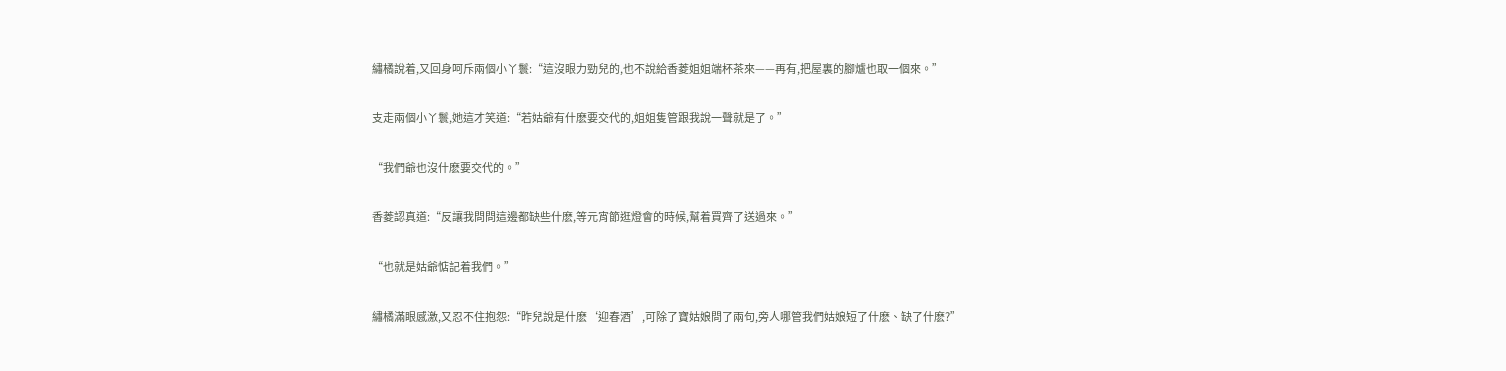繡橘說着,又回身呵斥兩個小丫鬟:“這沒眼力勁兒的,也不說給香菱姐姐端杯茶來——再有,把屋裏的腳爐也取一個來。”

支走兩個小丫鬟,她這才笑道:“若姑爺有什麽要交代的,姐姐隻管跟我說一聲就是了。”

“我們爺也沒什麽要交代的。”

香菱認真道:“反讓我問問這邊都缺些什麽,等元宵節逛燈會的時候,幫着買齊了送過來。”

“也就是姑爺惦記着我們。”

繡橘滿眼感激,又忍不住抱怨:“昨兒說是什麽‘迎春酒’,可除了寶姑娘問了兩句,旁人哪管我們姑娘短了什麽、缺了什麽?”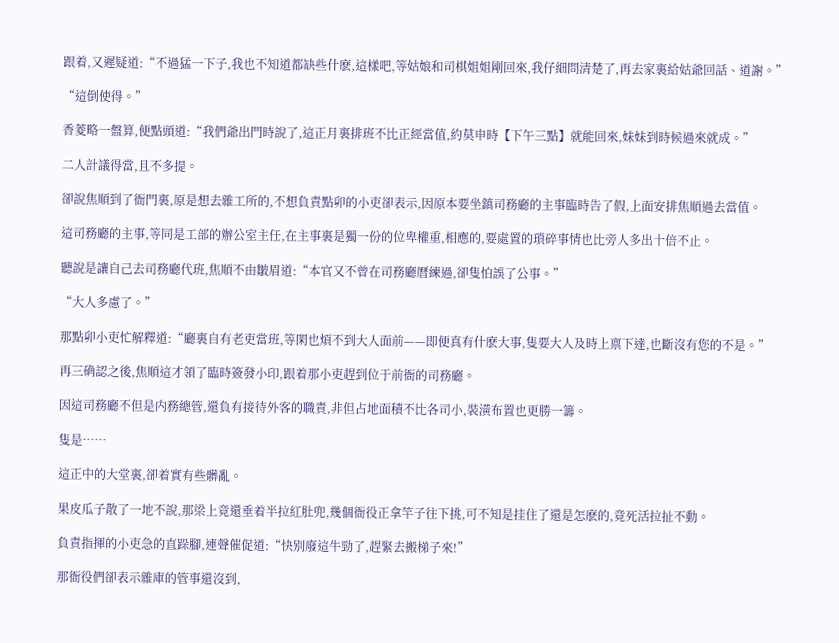跟着,又遲疑道:“不過猛一下子,我也不知道都缺些什麽,這樣吧,等姑娘和司棋姐姐剛回來,我仔細問清楚了,再去家裏給姑爺回話、道謝。”

“這倒使得。”

香菱略一盤算,便點頭道:“我們爺出門時說了,這正月裏排班不比正經當值,約莫申時【下午三點】就能回來,妹妹到時候過來就成。”

二人計議得當,且不多提。

卻說焦順到了衙門裏,原是想去雜工所的,不想負責點卯的小吏卻表示,因原本要坐鎮司務廳的主事臨時告了假,上面安排焦順過去當值。

這司務廳的主事,等同是工部的辦公室主任,在主事裏是獨一份的位卑權重,相應的,要處置的瑣碎事情也比旁人多出十倍不止。

聽說是讓自己去司務廳代班,焦順不由皺眉道:“本官又不曾在司務廳曆練過,卻隻怕誤了公事。”

“大人多慮了。”

那點卯小吏忙解釋道:“廳裏自有老吏當班,等閑也煩不到大人面前——即便真有什麽大事,隻要大人及時上禀下達,也斷沒有您的不是。”

再三确認之後,焦順這才領了臨時簽發小印,跟着那小吏趕到位于前衙的司務廳。

因這司務廳不但是内務總管,還負有接待外客的職責,非但占地面積不比各司小,裝潢布置也更勝一籌。

隻是……

這正中的大堂裏,卻着實有些髒亂。

果皮瓜子散了一地不說,那梁上竟還垂着半拉紅肚兜,幾個衙役正拿竿子往下挑,可不知是挂住了還是怎麽的,竟死活拉扯不動。

負責指揮的小吏急的直跺腳,連聲催促道:“快别廢這牛勁了,趕緊去搬梯子來!”

那衙役們卻表示雜庫的管事還沒到,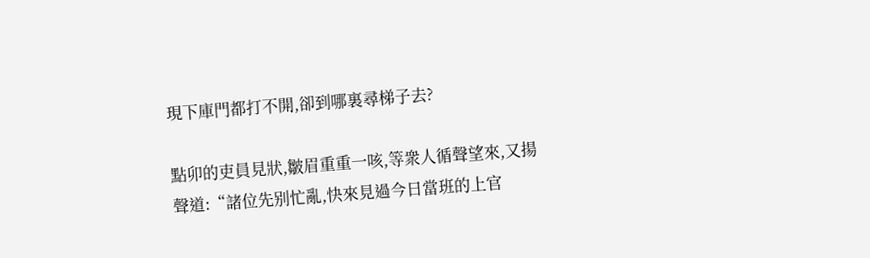現下庫門都打不開,卻到哪裏尋梯子去?

點卯的吏員見狀,皺眉重重一咳,等衆人循聲望來,又揚聲道:“諸位先别忙亂,快來見過今日當班的上官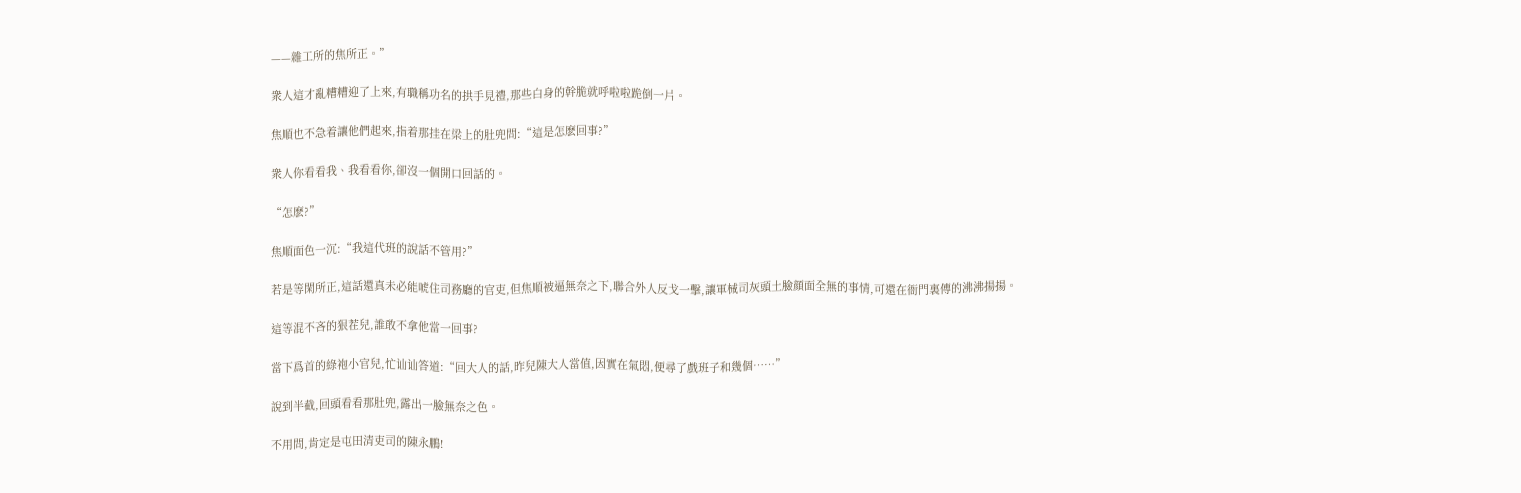——雜工所的焦所正。”

衆人這才亂糟糟迎了上來,有職稱功名的拱手見禮,那些白身的幹脆就呼啦啦跪倒一片。

焦順也不急着讓他們起來,指着那挂在梁上的肚兜問:“這是怎麽回事?”

衆人你看看我、我看看你,卻沒一個開口回話的。

“怎麽?”

焦順面色一沉:“我這代班的說話不管用?”

若是等閑所正,這話還真未必能唬住司務廳的官吏,但焦順被逼無奈之下,聯合外人反戈一擊,讓軍械司灰頭土臉顔面全無的事情,可還在衙門裏傳的沸沸揚揚。

這等混不吝的狠茬兒,誰敢不拿他當一回事?

當下爲首的綠袍小官兒,忙讪讪答道:“回大人的話,昨兒陳大人當值,因實在氣悶,便尋了戲班子和幾個……”

說到半截,回頭看看那肚兜,露出一臉無奈之色。

不用問,肯定是屯田清吏司的陳永鵬!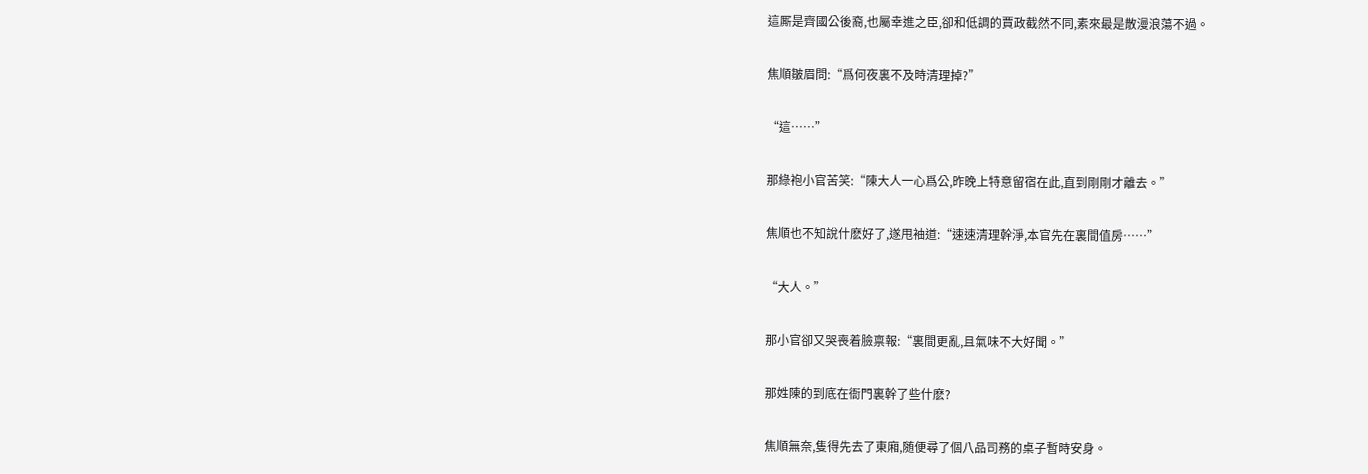這厮是齊國公後裔,也屬幸進之臣,卻和低調的賈政截然不同,素來最是散漫浪蕩不過。

焦順皺眉問:“爲何夜裏不及時清理掉?”

“這……”

那綠袍小官苦笑:“陳大人一心爲公,昨晚上特意留宿在此,直到剛剛才離去。”

焦順也不知說什麽好了,遂甩袖道:“速速清理幹淨,本官先在裏間值房……”

“大人。”

那小官卻又哭喪着臉禀報:“裏間更亂,且氣味不大好聞。”

那姓陳的到底在衙門裏幹了些什麽?

焦順無奈,隻得先去了東廂,随便尋了個八品司務的桌子暫時安身。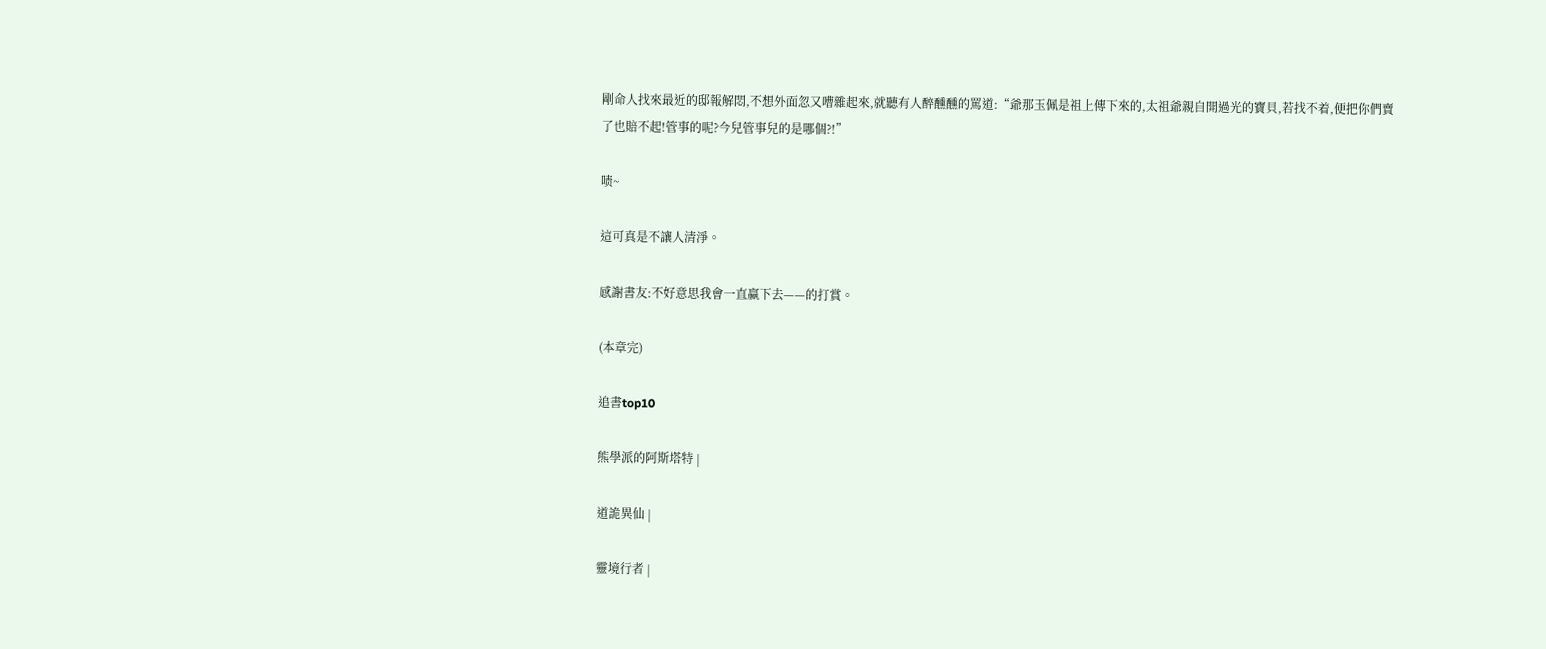剛命人找來最近的邸報解悶,不想外面忽又嘈雜起來,就聽有人醉醺醺的罵道:“爺那玉佩是祖上傳下來的,太祖爺親自開過光的寶貝,若找不着,便把你們賣了也賠不起!管事的呢?今兒管事兒的是哪個?!”

啧~

這可真是不讓人清淨。

感謝書友:不好意思我會一直赢下去——的打賞。

(本章完)

追書top10

熊學派的阿斯塔特 |

道詭異仙 |

靈境行者 |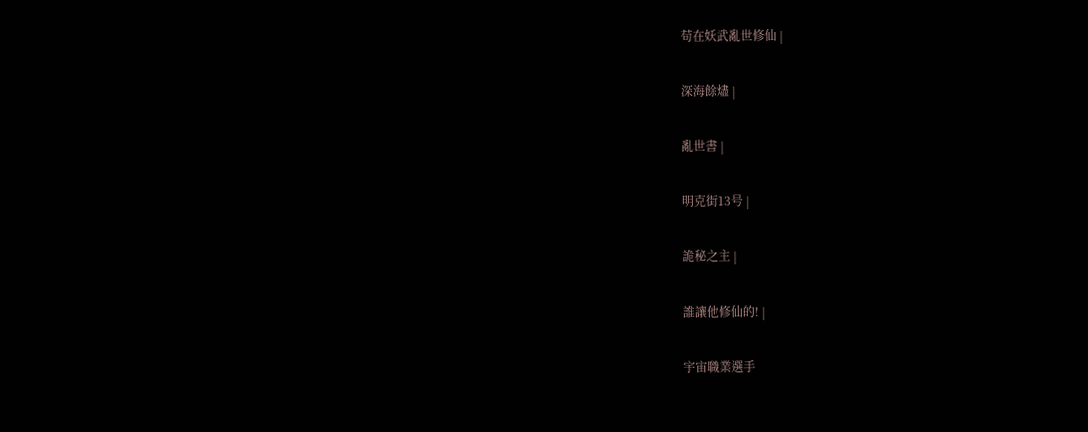苟在妖武亂世修仙 |

深海餘燼 |

亂世書 |

明克街13号 |

詭秘之主 |

誰讓他修仙的! |

宇宙職業選手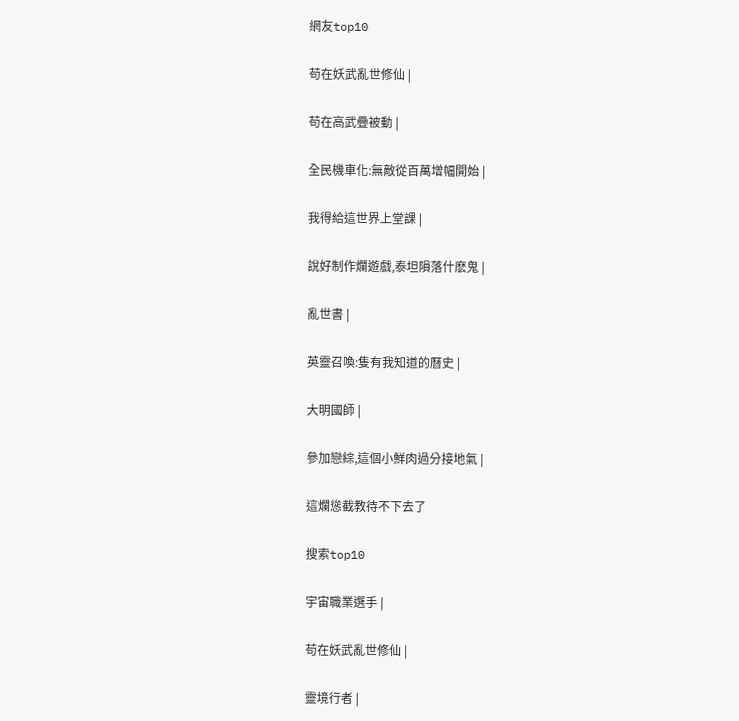網友top10

苟在妖武亂世修仙 |

苟在高武疊被動 |

全民機車化:無敵從百萬增幅開始 |

我得給這世界上堂課 |

說好制作爛遊戲,泰坦隕落什麽鬼 |

亂世書 |

英靈召喚:隻有我知道的曆史 |

大明國師 |

參加戀綜,這個小鮮肉過分接地氣 |

這爛慫截教待不下去了

搜索top10

宇宙職業選手 |

苟在妖武亂世修仙 |

靈境行者 |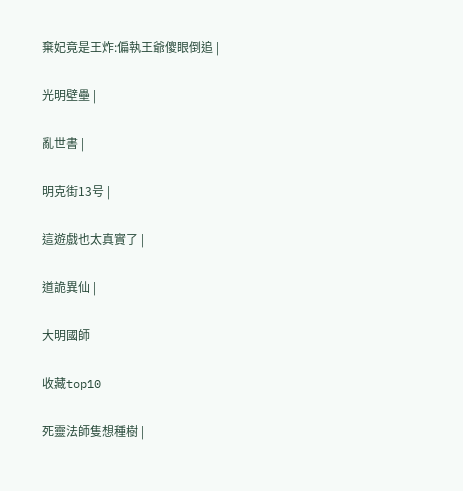棄妃竟是王炸:偏執王爺傻眼倒追 |

光明壁壘 |

亂世書 |

明克街13号 |

這遊戲也太真實了 |

道詭異仙 |

大明國師

收藏top10

死靈法師隻想種樹 |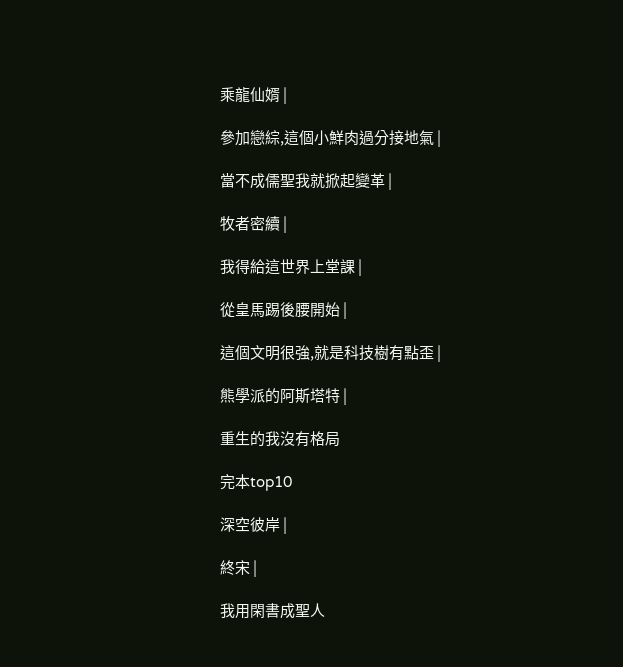乘龍仙婿 |

參加戀綜,這個小鮮肉過分接地氣 |

當不成儒聖我就掀起變革 |

牧者密續 |

我得給這世界上堂課 |

從皇馬踢後腰開始 |

這個文明很強,就是科技樹有點歪 |

熊學派的阿斯塔特 |

重生的我沒有格局

完本top10

深空彼岸 |

終宋 |

我用閑書成聖人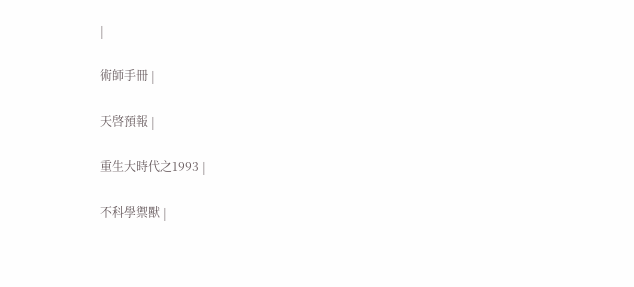|

術師手冊 |

天啓預報 |

重生大時代之1993 |

不科學禦獸 |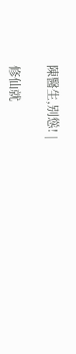陳醫生,别慫! |

修仙就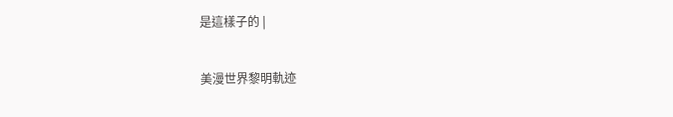是這樣子的 |

美漫世界黎明軌迹